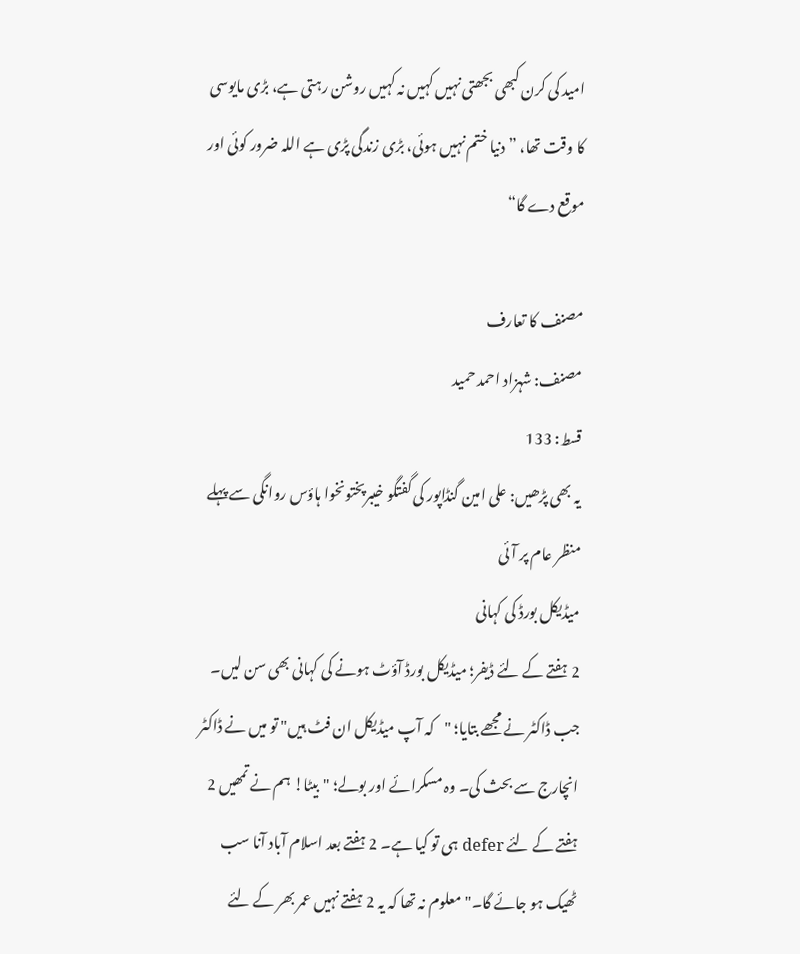امید کی کرن کبھی بجھتی نہیں کہیں نہ کہیں روشن رہتی ہے، بڑی مایوسی کا وقت تھا، ”دنیا ختم نہیں ہوئی، بڑی زندگی پڑی ہے اللہ ضرور کوئی اور موقع دے گا“

مصنف کا تعارف
مصنف: شہزاد احمد حمید
قسط: 133
یہ بھی پڑھیں: علی امین گنڈاپور کی گفتگو خیبرپختونخوا ہاؤس روانگی سے پہلے منظر عام پر آئی
میڈیکل بورڈ کی کہانی
2 ہفتے کے لئے ڈیفر؛ میڈیکل بورڈ آؤٹ ہونے کی کہانی بھی سن لیں۔ جب ڈاکٹر نے مجھے بتایا؛ "کہ آپ میڈیکل ان فٹ ہیں" تو میں نے ڈاکٹر انچارج سے بحث کی۔ وہ مسکرائے اور بولے؛ "بیٹا! ہم نے تمھیں 2 ہفتے کے لئے defer ہی تو کیا ہے۔ 2 ہفتے بعد اسلام آباد آنا سب ٹھیک ہو جائے گا۔" معلوم نہ تھا کہ یہ 2 ہفتے نہیں عمر بھر کے لئے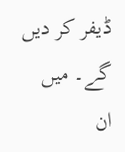ڈیفر کر دیں گے۔ میں ان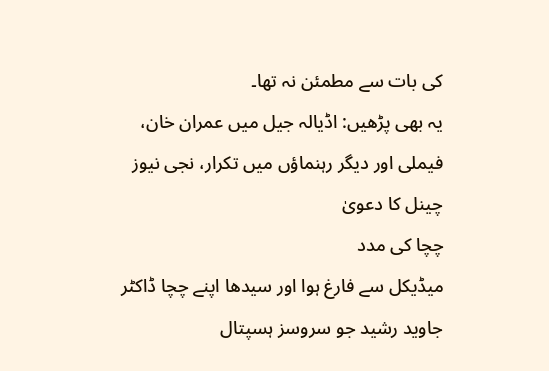کی بات سے مطمئن نہ تھا۔
یہ بھی پڑھیں: اڈیالہ جیل میں عمران خان، فیملی اور دیگر رہنماؤں میں تکرار، نجی نیوز چینل کا دعویٰ
چچا کی مدد
میڈیکل سے فارغ ہوا اور سیدھا اپنے چچا ڈاکٹر جاوید رشید جو سروسز ہسپتال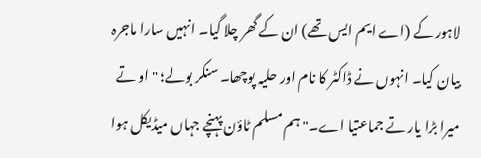لاہور کے (اے ایم ایس تھے) ان کے گھر چلا گیا۔ انہیں سارا ماجرہ بیان کیا۔ انہوں نے ڈاکٹر کا نام اور حلیہ پوچھا۔ سنکر بولے؛ "او تے میرا بڑا یار تے جماعتیا اے۔" ہم مسلم ٹاؤن پہنچے جہاں میڈیکل ہوا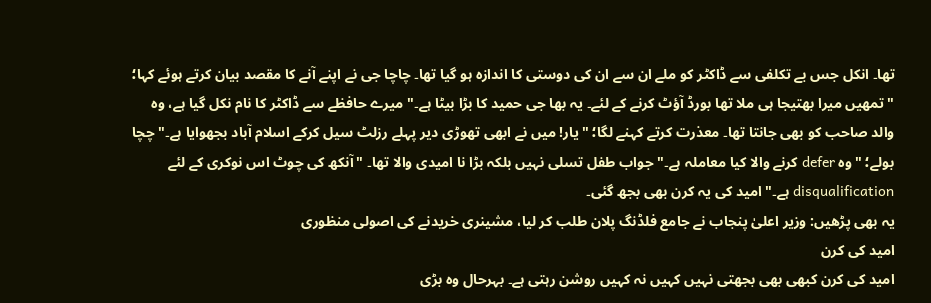تھا۔ انکل جس بے تکلفی سے ڈاکٹر کو ملے ان سے ان کی دوستی کا اندازہ ہو گیا تھا۔ چاچا جی نے اپنے آنے کا مقصد بیان کرتے ہوئے کہا؛ "تمھیں میرا بھتیجا ہی ملا تھا بورڈ آؤٹ کرنے کے لئے۔ یہ بھا جی حمید کا بڑا بیٹا ہے۔" میرے حافظے سے ڈاکٹر کا نام نکل گیا ہے، وہ والد صاحب کو بھی جانتا تھا۔ معذرت کرتے کہنے لگا؛ "یار! میں نے ابھی تھوڑی دیر پہلے رزلٹ سیل کرکے اسلام آباد بجھوایا ہے۔" چچا بولے؛ "وہ defer کرنے والا کیا معاملہ ہے۔" جواب طفل تسلی نہیں بلکہ بڑا نا امیدی والا تھا۔ "آنکھ کی چوٹ اس نوکری کے لئے disqualification ہے۔" امید کی یہ کرن بھی بجھ گئی۔
یہ بھی پڑھیں: وزیر اعلیٰ پنجاب نے جامع فلڈنگ پلان طلب کر لیا، مشینری خریدنے کی اصولی منظوری
امید کی کرن
امید کی کرن کبھی بھی بجھتی نہیں کہیں نہ کہیں روشن رہتی ہے۔ بہرحال وہ بڑی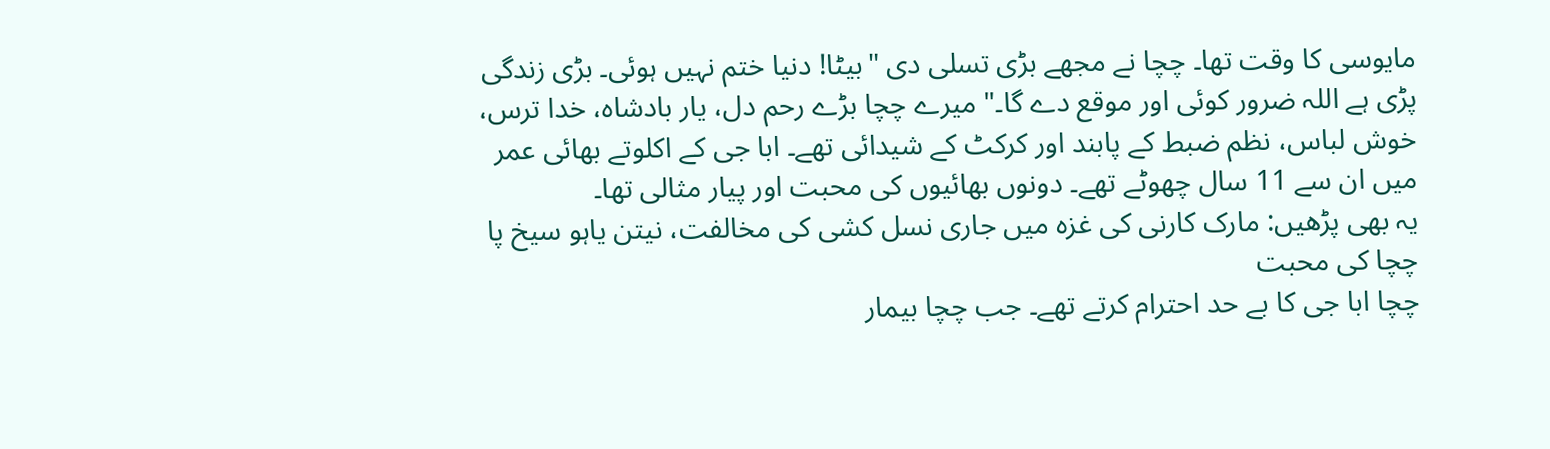مایوسی کا وقت تھا۔ چچا نے مجھے بڑی تسلی دی "بیٹا! دنیا ختم نہیں ہوئی۔ بڑی زندگی پڑی ہے اللہ ضرور کوئی اور موقع دے گا۔" میرے چچا بڑے رحم دل، یار بادشاہ، خدا ترس، خوش لباس، نظم ضبط کے پابند اور کرکٹ کے شیدائی تھے۔ ابا جی کے اکلوتے بھائی عمر میں ان سے 11 سال چھوٹے تھے۔ دونوں بھائیوں کی محبت اور پیار مثالی تھا۔
یہ بھی پڑھیں: مارک کارنی کی غزہ میں جاری نسل کشی کی مخالفت، نیتن یاہو سیخ پا
چچا کی محبت
چچا ابا جی کا بے حد احترام کرتے تھے۔ جب چچا بیمار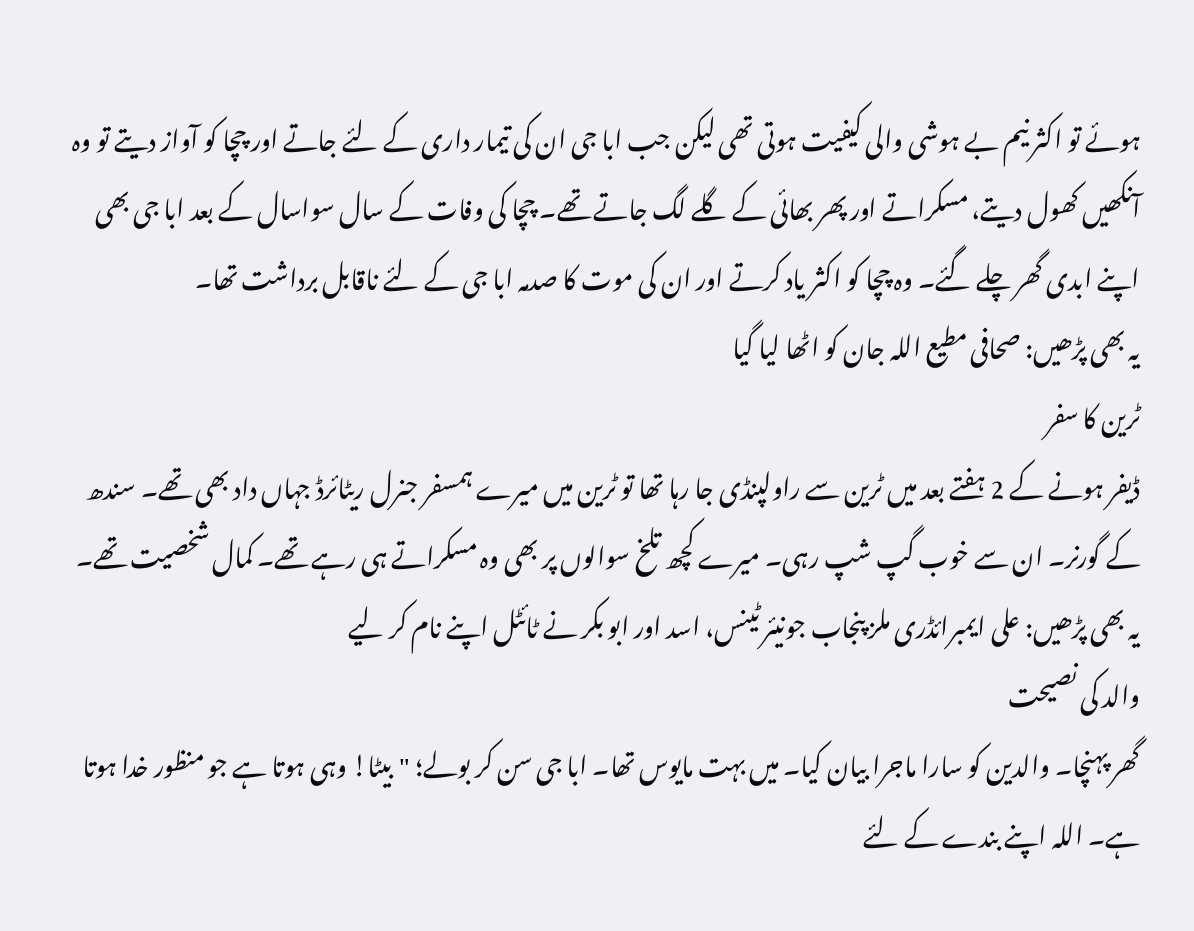ہوئے تو اکثر نیم بے ہوشی والی کیفیت ہوتی تھی لیکن جب ابا جی ان کی تیمار داری کے لئے جاتے اور چچا کو آواز دیتے تو وہ آنکھیں کھول دیتے، مسکراتے اور پھر بھائی کے گلے لگ جاتے تھے۔ چچا کی وفات کے سال سواسال کے بعد ابا جی بھی اپنے ابدی گھر چلے گئے۔ وہ چچا کو اکثر یاد کرتے اور ان کی موت کا صدمہ ابا جی کے لئے ناقابل برداشت تھا۔
یہ بھی پڑھیں: صحافی مطیع اللہ جان کو اٹھا لیا گیا
ٹرین کا سفر
ڈیفر ہونے کے 2 ہفتے بعد میں ٹرین سے راولپنڈی جا رہا تھا تو ٹرین میں میرے ہمسفر جنرل ریٹائرڈ جہاں داد بھی تھے۔ سندھ کے گورنر۔ ان سے خوب گپ شپ رہی۔ میرے کچھ تلخ سوالوں پر بھی وہ مسکراتے ہی رہے تھے۔ کمال شخصیت تھے۔
یہ بھی پڑھیں: علی ایمبرائڈری ملز پنجاب جونیئر ٹینس، اسد اور ابو بکر نے ٹائٹل اپنے نام کر لیے
والد کی نصیحت
گھر پہنچا۔ والدین کو سارا ماجرا بیان کیا۔ میں بہت مایوس تھا۔ ابا جی سن کر بولے؛ "بیٹا! وہی ہوتا ہے جو منظور خدا ہوتا ہے۔ اللہ اپنے بندے کے لئے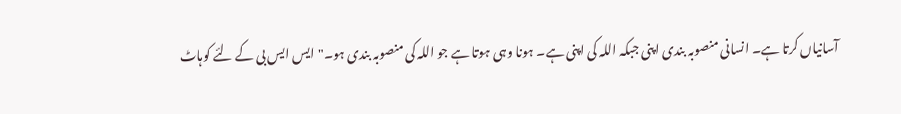آسانیاں کرتا ہے۔ انسانی منصوبہ بندی اپنی جبکہ اللہ کی اپنی ہے۔ ہونا وہی ہوتا ہے جو اللہ کی منصوبہ بندی ہو۔" ایس ایس بی کے لئے کوہاٹ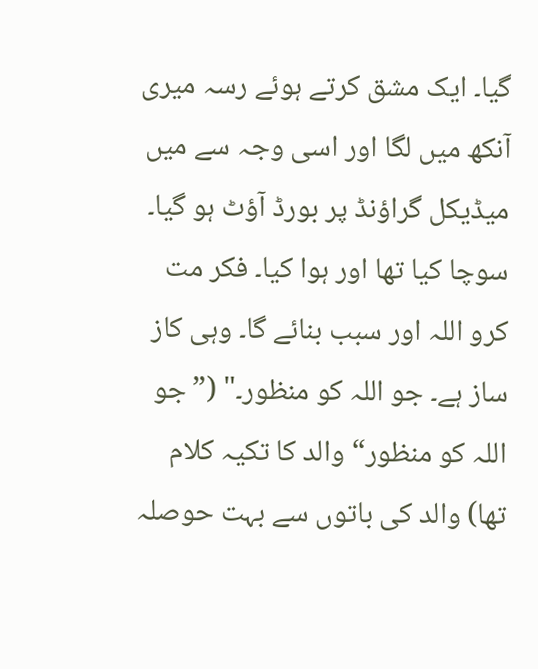گیا۔ ایک مشق کرتے ہوئے رسہ میری آنکھ میں لگا اور اسی وجہ سے میں میڈیکل گراؤنڈ پر بورڈ آؤٹ ہو گیا۔ سوچا کیا تھا اور ہوا کیا۔ فکر مت کرو اللہ اور سبب بنائے گا۔ وہی کاز ساز ہے۔ جو اللہ کو منظور۔" (”جو اللہ کو منظور“ والد کا تکیہ کلام تھا) والد کی باتوں سے بہت حوصلہ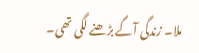ملا۔ زندگی آگے بڑھنے لگی تھی۔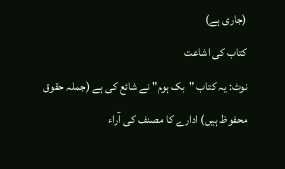(جاری ہے)
کتاب کی اشاعت
نوٹ: یہ کتاب "بک ہوم" نے شائع کی ہے (جملہ حقوق محفوظ ہیں) ادارے کا مصنف کی آراء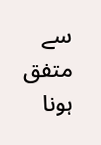سے متفق ہونا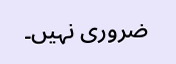ضروری نہیں۔